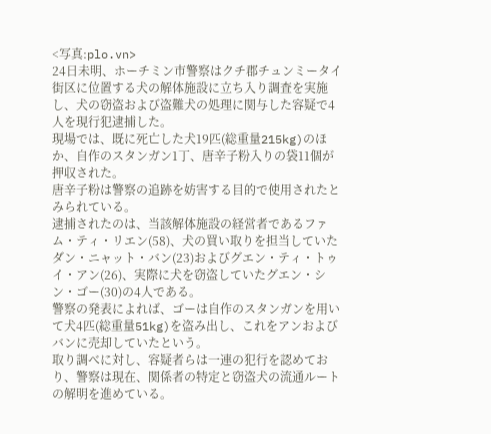<写真:plo.vn>
24日未明、ホーチミン市警察はクチ郡チュンミータイ街区に位置する犬の解体施設に立ち入り調査を実施し、犬の窃盗および盗難犬の処理に関与した容疑で4人を現行犯逮捕した。
現場では、既に死亡した犬19匹(総重量215kg)のほか、自作のスタンガン1丁、唐辛子粉入りの袋11個が押収された。
唐辛子粉は警察の追跡を妨害する目的で使用されたとみられている。
逮捕されたのは、当該解体施設の経営者であるファム・ティ・リエン(58)、犬の買い取りを担当していたダン・ニャット・バン(23)およびグエン・ティ・トゥイ・アン(26)、実際に犬を窃盗していたグエン・シン・ゴー(30)の4人である。
警察の発表によれば、ゴーは自作のスタンガンを用いて犬4匹(総重量51kg)を盗み出し、これをアンおよびバンに売却していたという。
取り調べに対し、容疑者らは一連の犯行を認めており、警察は現在、関係者の特定と窃盗犬の流通ルートの解明を進めている。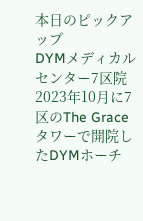本日のピックアップ
DYMメディカルセンター7区院
2023年10月に7区のThe Graceタワーで開院したDYMホーチ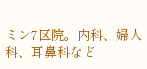ミン7区院。内科、婦人科、耳鼻科など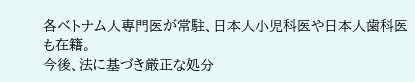各ベトナム人専門医が常駐、日本人小児科医や日本人歯科医も在籍。
今後、法に基づき厳正な処分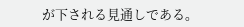が下される見通しである。